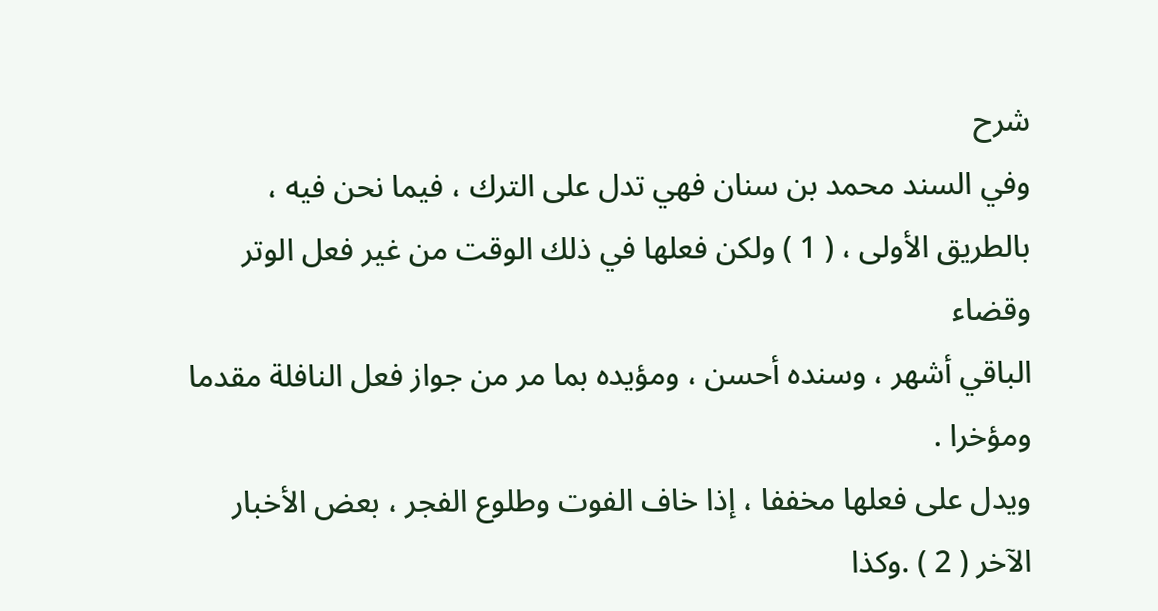شرح
وفي السند محمد بن سنان فهي تدل على الترك ، فيما نحن فيه ،
بالطريق الأولى ، ( 1 ) ولكن فعلها في ذلك الوقت من غير فعل الوتر وقضاء
الباقي أشهر ، وسنده أحسن ، ومؤيده بما مر من جواز فعل النافلة مقدما ومؤخرا .
ويدل على فعلها مخففا ، إذا خاف الفوت وطلوع الفجر ، بعض الأخبار
الآخر ( 2 ) .وكذا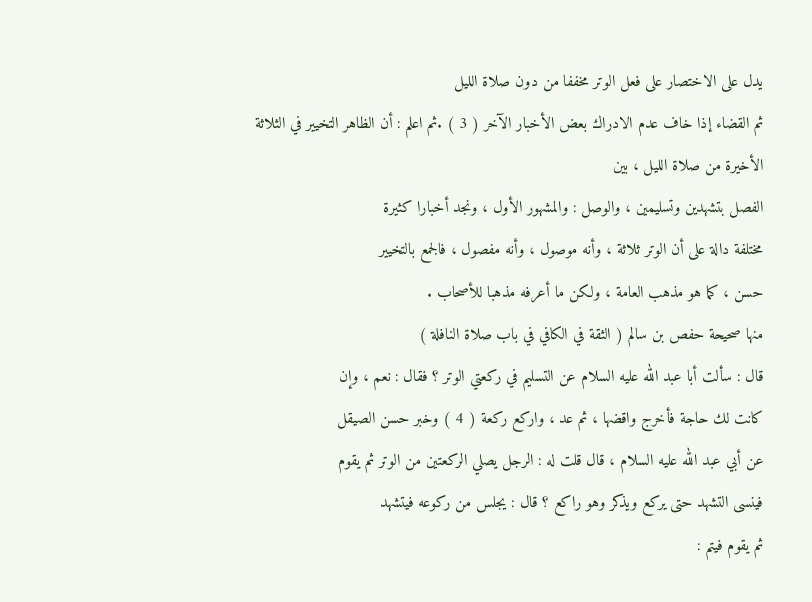يدل على الاختصار على فعل الوتر مخففا من دون صلاة الليل
ثم القضاء إذا خاف عدم الادراك بعض الأخبار الآخر ( 3 ) .ثم اعلم : أن الظاهر التخيير في الثلاثة الأخيرة من صلاة الليل ، بين
الفصل بتشهدين وتسليمين ، والوصل : والمشهور الأول ، ونجد أخبارا كثيرة
مختلفة دالة على أن الوتر ثلاثة ، وأنه موصول ، وأنه مفصول ، فالجمع بالتخيير
حسن ، كما هو مذهب العامة ، ولكن ما أعرفه مذهبا للأصحاب .
منها صحيحة حفص بن سالم ( الثقة في الكافي في باب صلاة النافلة )
قال : سألت أبا عبد الله عليه السلام عن التسليم في ركعتي الوتر ؟ فقال : نعم ، وإن
كانت لك حاجة فأخرج واقضها ، ثم عد ، واركع ركعة ( 4 ) وخبر حسن الصيقل
عن أبي عبد الله عليه السلام ، قال قلت له : الرجل يصلي الركعتين من الوتر ثم يقوم
فينسى التشهد حتى يركع ويذكر وهو راكع ؟ قال : يجلس من ركوعه فيتشهد
ثم يقوم فيتم :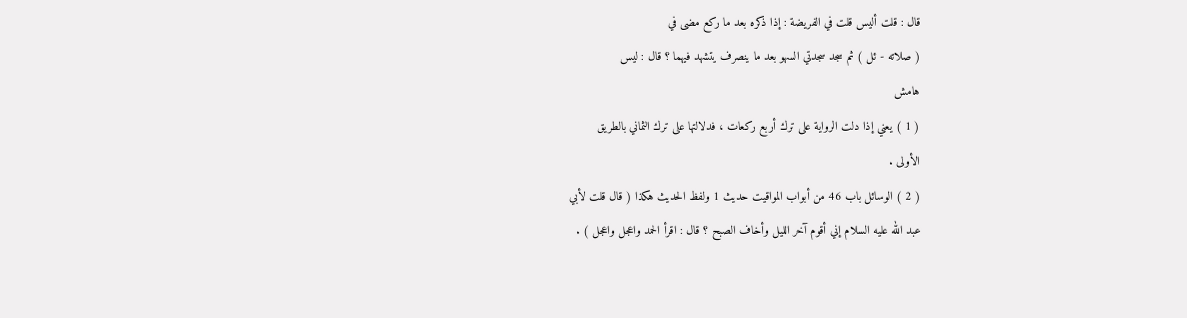قال : قلت أليس قلت في الفريضة : إذا ذكره بعد ما ركع مضى في
( صلاته - ئل ) ثم سجد سجدتي السهو بعد ما ينصرف يتشهد فيهما ؟ قال : ليس
هامش
( 1 ) يعني إذا دلت الرواية على ترك أربع ركعات ، فدلالتها على ترك الثماني بالطريق
الأولى .
( 2 ) الوسائل باب 46 من أبواب المواقيت حديث 1 ولفظ الحديث هكذا ( قال قلت لأبي
عبد الله عليه السلام إني أقوم آخر الليل وأخاف الصبح ؟ قال : اقرأ الحمد واعجل واعجل ) .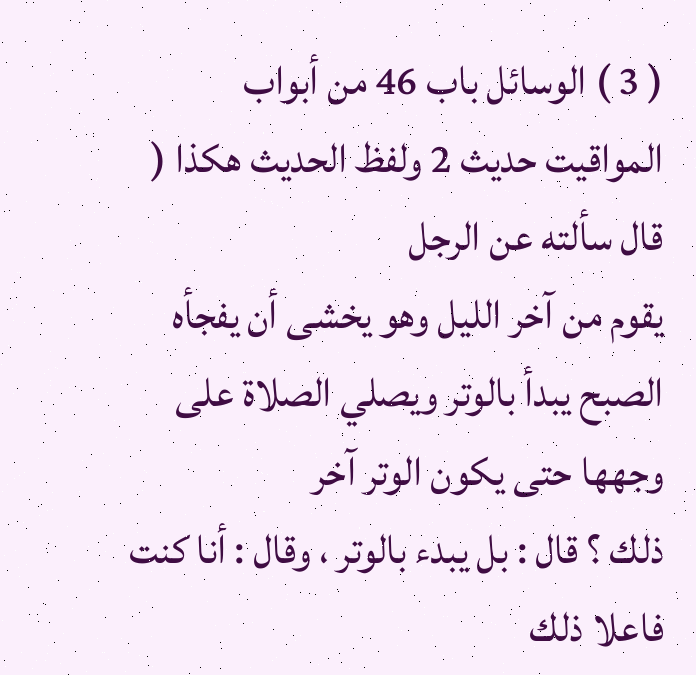( 3 ) الوسائل باب 46 من أبواب المواقيت حديث 2 ولفظ الحديث هكذا ( قال سألته عن الرجل
يقوم من آخر الليل وهو يخشى أن يفجأه الصبح يبدأ بالوتر ويصلي الصلاة على وجهها حتى يكون الوتر آخر
ذلك ؟ قال : بل يبدء بالوتر ، وقال : أنا كنت فاعلا ذلك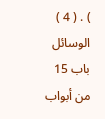) . ( 4 ) الوسائل باب 15 من أبواب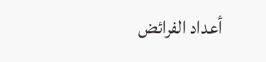أعداد الفرائض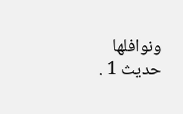ونوافلها حديث 1 .